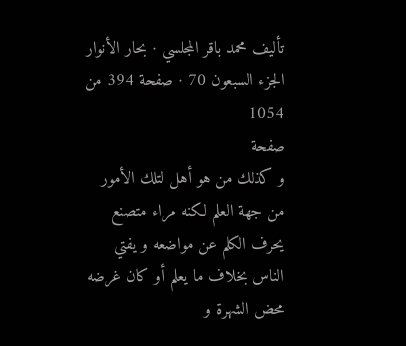تأليف محمد باقر المجلسي · بحار الأنوار الجزء السبعون 70 · صفحة 394 من 1054
صفحة
و كذلك من هو أهل لتلك الأمور من جهة العلم لكنه مراء متصنع يحرف الكلم عن مواضعه و يفتي الناس بخلاف ما يعلم أو كان غرضه محض الشهرة و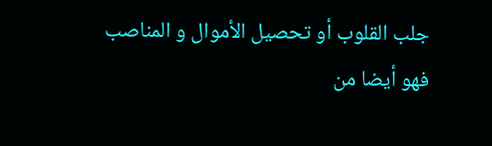جلب القلوب أو تحصيل الأموال و المناصب فهو أيضا من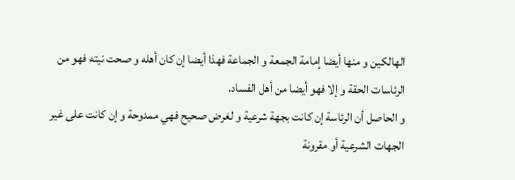الهالكين و منها أيضا إمامة الجمعة و الجماعة فهذا أيضا إن كان أهله و صحت نيته فهو من الرئاسات الحقة و إلا فهو أيضا من أهل الفساد.
و الحاصل أن الرئاسة إن كانت بجهة شرعية و لغرض صحيح فهي ممدوحة و إن كانت على غير الجهات الشرعية أو مقرونة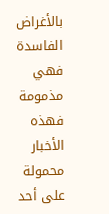بالأغراض الفاسدة فهي مذمومة فهذه الأخبار محمولة على أحد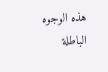هذه الوجوه الباطلة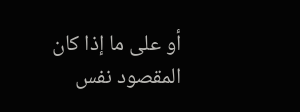أو على ما إذا كان المقصود نفس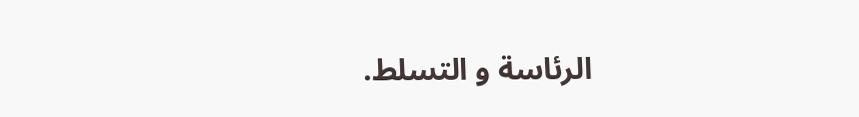الرئاسة و التسلط.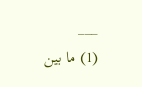___
(1) ما بين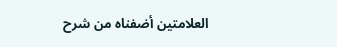العلامتين أضفناه من شرح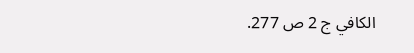الكافي ج 2 ص 277.